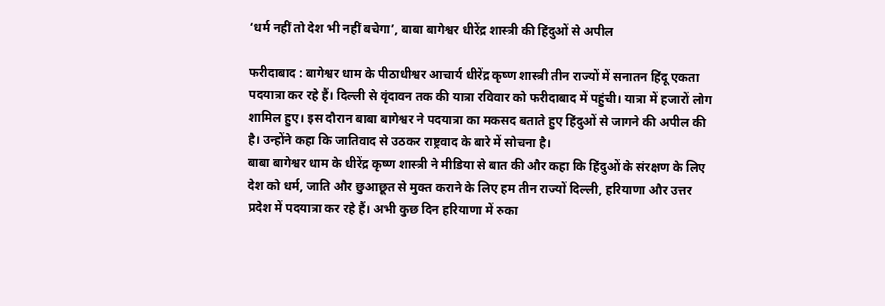‘धर्म नहीं तो देश भी नहीं बचेगा’, बाबा बागेश्वर धीरेंद्र शास्त्री की हिंदुओं से अपील

फरीदाबाद : बागेश्वर धाम के पीठाधीश्वर आचार्य धीरेंद्र कृष्ण शास्त्री तीन राज्यों में सनातन हिंदू एकता पदयात्रा कर रहे हैं। दिल्ली से वृंदावन तक की यात्रा रविवार को फरीदाबाद में पहुंची। यात्रा में हजारों लोग शामिल हुए। इस दौरान बाबा बागेश्वर ने पदयात्रा का मकसद बताते हुए हिंदुओं से जागने की अपील की है। उन्होंने कहा कि जातिवाद से उठकर राष्ट्रवाद के बारे में सोचना है।
बाबा बागेश्वर धाम के धीरेंद्र कृष्ण शास्त्री ने मीडिया से बात की और कहा कि हिंदुओं के संरक्षण के लिए देश को धर्म, जाति और छुआछूत से मुक्त कराने के लिए हम तीन राज्यों दिल्ली, हरियाणा और उत्तर प्रदेश में पदयात्रा कर रहे हैं। अभी कुछ दिन हरियाणा में रुका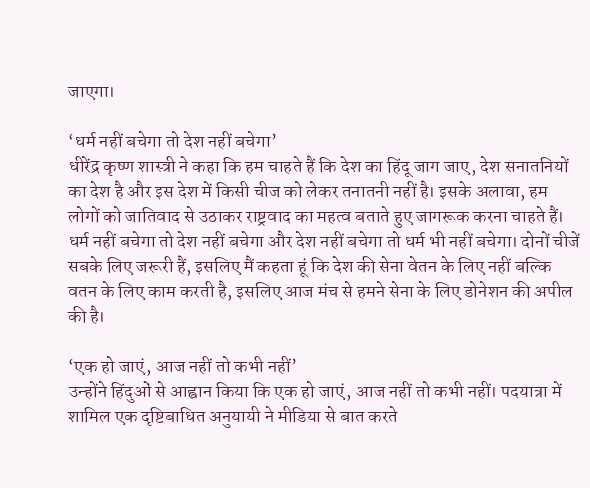जाएगा।

‘धर्म नहीं बचेगा तो देश नहीं बचेगा’
धीरेंद्र कृष्ण शास्त्री ने कहा कि हम चाहते हैं कि देश का हिंदू जाग जाए, देश सनातनियों का देश है और इस देश में किसी चीज को लेकर तनातनी नहीं है। इसके अलावा, हम लोगों को जातिवाद से उठाकर राष्ट्रवाद का महत्व बताते हुए जागरूक करना चाहते हैं। धर्म नहीं बचेगा तो देश नहीं बचेगा और देश नहीं बचेगा तो धर्म भी नहीं बचेगा। दोनों चीजें सबके लिए जरूरी हैं, इसलिए मैं कहता हूं कि देश की सेना वेतन के लिए नहीं बल्कि वतन के लिए काम करती है, इसलिए आज मंच से हमने सेना के लिए डोनेशन की अपील की है।

‘एक हो जाएं, आज नहीं तो कभी नहीं’
उन्होंने हिंदुओं से आह्वान किया कि एक हो जाएं, आज नहीं तो कभी नहीं। पदयात्रा में शामिल एक दृष्टिबाधित अनुयायी ने मीडिया से बात करते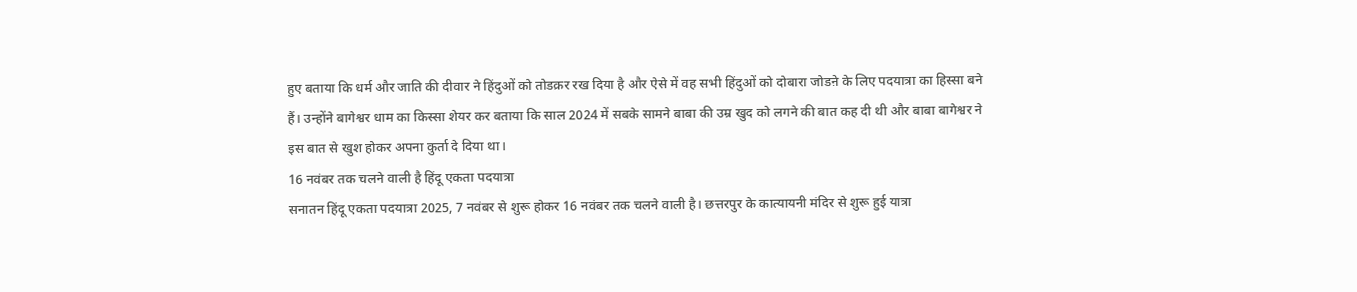हुए बताया कि धर्म और जाति की दीवार ने हिंदुओं को तोडक़र रख दिया है और ऐसे में वह सभी हिंदुओं को दोबारा जोडऩे के लिए पदयात्रा का हिस्सा बने हैं। उन्होंने बागेश्वर धाम का किस्सा शेयर कर बताया कि साल 2024 में सबके सामने बाबा की उम्र खुद को लगने की बात कह दी थी और बाबा बागेश्वर ने इस बात से खुश होकर अपना कुर्ता दे दिया था।
16 नवंबर तक चलने वाली है हिंदू एकता पदयात्रा
सनातन हिंदू एकता पदयात्रा 2025, 7 नवंबर से शुरू होकर 16 नवंबर तक चलने वाली है। छत्तरपुर के कात्यायनी मंदिर से शुरू हुई यात्रा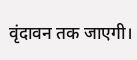वृंदावन तक जाएगी।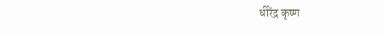धीरेंद्र कृष्ण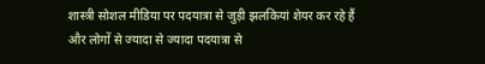शास्त्री सोशल मीडिया पर पदयात्रा से जुड़ी झलकियां शेयर कर रहे हैं और लोगों से ज्यादा से ज्यादा पदयात्रा से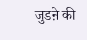जुडऩे की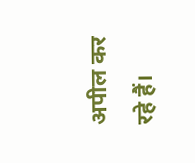अपील कर रहे हैं।